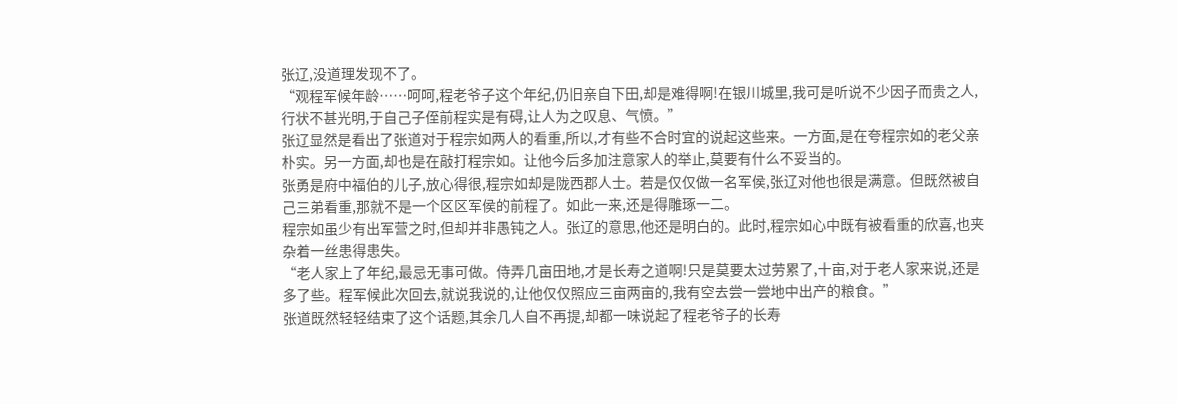张辽,没道理发现不了。
“观程军候年龄……呵呵,程老爷子这个年纪,仍旧亲自下田,却是难得啊!在银川城里,我可是听说不少因子而贵之人,行状不甚光明,于自己子侄前程实是有碍,让人为之叹息、气愤。”
张辽显然是看出了张道对于程宗如两人的看重,所以,才有些不合时宜的说起这些来。一方面,是在夸程宗如的老父亲朴实。另一方面,却也是在敲打程宗如。让他今后多加注意家人的举止,莫要有什么不妥当的。
张勇是府中福伯的儿子,放心得很,程宗如却是陇西郡人士。若是仅仅做一名军侯,张辽对他也很是满意。但既然被自己三弟看重,那就不是一个区区军侯的前程了。如此一来,还是得雕琢一二。
程宗如虽少有出军营之时,但却并非愚钝之人。张辽的意思,他还是明白的。此时,程宗如心中既有被看重的欣喜,也夹杂着一丝患得患失。
“老人家上了年纪,最忌无事可做。侍弄几亩田地,才是长寿之道啊!只是莫要太过劳累了,十亩,对于老人家来说,还是多了些。程军候此次回去,就说我说的,让他仅仅照应三亩两亩的,我有空去尝一尝地中出产的粮食。”
张道既然轻轻结束了这个话题,其余几人自不再提,却都一味说起了程老爷子的长寿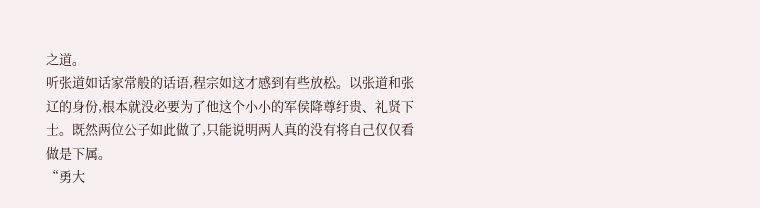之道。
听张道如话家常般的话语,程宗如这才感到有些放松。以张道和张辽的身份,根本就没必要为了他这个小小的军侯降尊纡贵、礼贤下士。既然两位公子如此做了,只能说明两人真的没有将自己仅仅看做是下属。
“勇大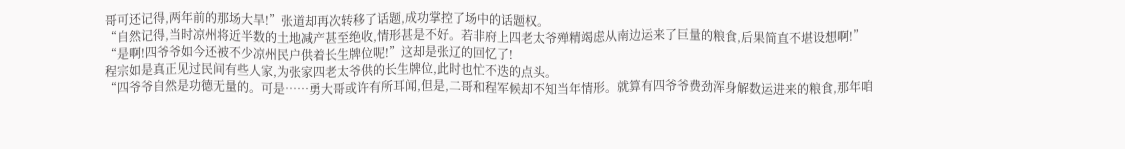哥可还记得,两年前的那场大旱!”张道却再次转移了话题,成功掌控了场中的话题权。
“自然记得,当时凉州将近半数的土地减产甚至绝收,情形甚是不好。若非府上四老太爷殚精竭虑从南边运来了巨量的粮食,后果简直不堪设想啊!”
“是啊!四爷爷如今还被不少凉州民户供着长生牌位呢!”这却是张辽的回忆了!
程宗如是真正见过民间有些人家,为张家四老太爷供的长生牌位,此时也忙不迭的点头。
“四爷爷自然是功德无量的。可是……勇大哥或许有所耳闻,但是,二哥和程军候却不知当年情形。就算有四爷爷费劲浑身解数运进来的粮食,那年咱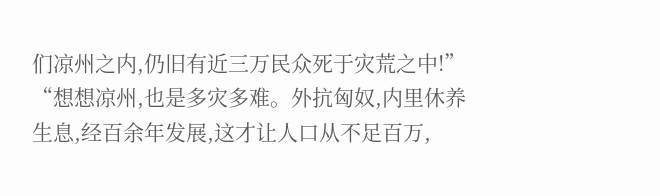们凉州之内,仍旧有近三万民众死于灾荒之中!”
“想想凉州,也是多灾多难。外抗匈奴,内里休养生息,经百余年发展,这才让人口从不足百万,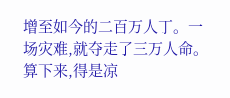增至如今的二百万人丁。一场灾难,就夺走了三万人命。算下来,得是凉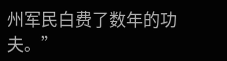州军民白费了数年的功夫。”